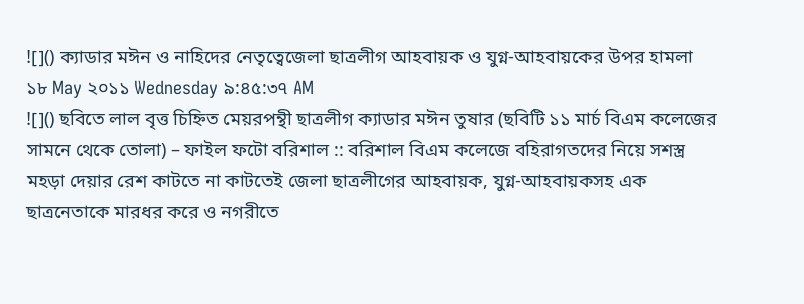![]() ক্যাডার মঈন ও নাহিদের নেতৃত্বেজেলা ছাত্রলীগ আহবায়ক ও যুগ্ন-আহবায়কের উপর হামলা
১৮ May ২০১১ Wednesday ৯:৪৫:৩৭ AM
![]() ছবিতে লাল বৃত্ত চিহ্নিত মেয়রপন্থী ছাত্রলীগ ক্যাডার মঈন তুষার (ছবিটি ১১ মার্চ বিএম কলেজের সামনে থেকে তোলা) – ফাইল ফটো বরিশাল :: বরিশাল বিএম কলেজে বহিরাগতদের নিয়ে সশস্ত্র মহড়া দেয়ার রেশ কাটতে না কাটতেই জেলা ছাত্রলীগের আহবায়ক, যুগ্ন-আহবায়কসহ এক ছাত্রনেতাকে মারধর করে ও নগরীতে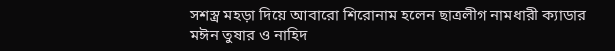সশস্ত্র মহড়া দিয়ে আবারো শিরোনাম হলেন ছাত্রলীগ নামধারী ক্যাডার মঈন তুষার ও নাহিদ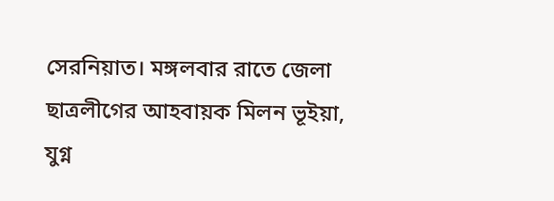সেরনিয়াত। মঙ্গলবার রাতে জেলা ছাত্রলীগের আহবায়ক মিলন ভূইয়া, যুগ্ন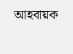আহবায়ক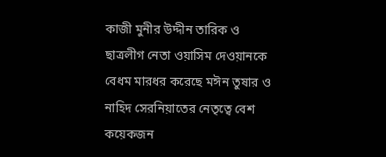কাজী মুনীর উদ্দীন তারিক ও ছাত্রলীগ নেতা ওয়াসিম দেওয়ানকে বেধম মারধর করেছে মঈন তুষার ও নাহিদ সেরনিয়াতের নেতৃত্বে বেশ কয়েকজন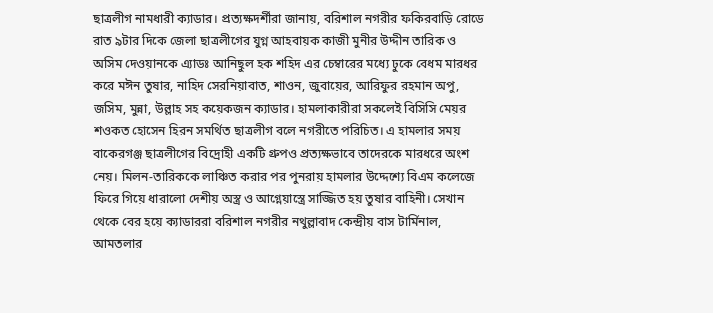ছাত্রলীগ নামধারী ক্যাডার। প্রত্যক্ষদর্শীরা জানায়, বরিশাল নগরীর ফকিরবাড়ি রোডে রাত ৯টার দিকে জেলা ছাত্রলীগের যুগ্ন আহবায়ক কাজী মুনীর উদ্দীন তারিক ও অসিম দেওয়ানকে এ্যাডঃ আনিছুল হক শহিদ এর চেম্বারের মধ্যে ঢুকে বেধম মারধর করে মঈন তুষার, নাহিদ সেরনিয়াবাত, শাওন, জুবায়ের, আরিফুর রহমান অপু, জসিম, মুন্না, উল্লাহ সহ কয়েকজন ক্যাডার। হামলাকারীরা সকলেই বিসিসি মেয়র শওকত হোসেন হিরন সমর্থিত ছাত্রলীগ বলে নগরীতে পরিচিত। এ হামলার সময় বাকেরগঞ্জ ছাত্রলীগের বিদ্রোহী একটি গ্রুপও প্রত্যক্ষভাবে তাদেরকে মারধরে অংশ নেয়। মিলন-তারিককে লাঞ্চিত করার পর পুনরায় হামলার উদ্দেশ্যে বিএম কলেজে ফিরে গিয়ে ধারালো দেশীয় অস্ত্র ও আগ্নেয়াস্ত্রে সাজ্জিত হয় তুষার বাহিনী। সেখান থেকে বের হয়ে ক্যাডাররা বরিশাল নগরীর নথুল্লাবাদ কেন্দ্রীয় বাস টার্মিনাল, আমতলার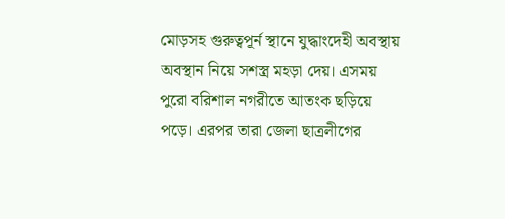মোড়সহ গুরুত্বপূর্ন স্থানে যুদ্ধাংদেহী অবস্থায় অবস্থান নিয়ে সশস্ত্র মহড়া দেয়। এসময় পুরো বরিশাল নগরীতে আতংক ছড়িয়ে পড়ে। এরপর তারা জেলা ছাত্রলীগের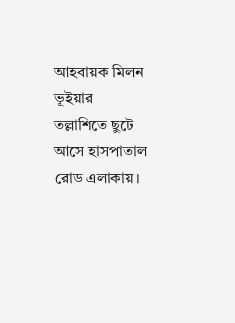আহবায়ক মিলন ভূইয়ার তল্লাশিতে ছুটে আসে হাসপাতাল রোড এলাকায়।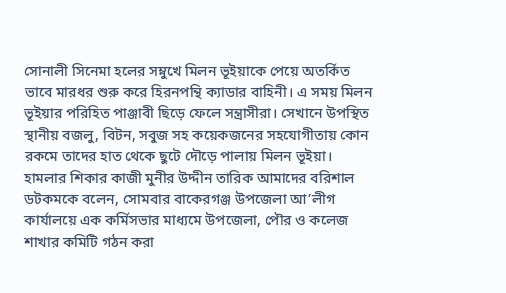সোনালী সিনেমা হলের সম্নুখে মিলন ভূইয়াকে পেয়ে অতর্কিত ভাবে মারধর শুরু করে হিরনপন্থি ক্যাডার বাহিনী। এ সময় মিলন ভূইয়ার পরিহিত পাঞ্জাবী ছিড়ে ফেলে সন্ত্রাসীরা। সেখানে উপস্থিত স্থানীয় বজলু, বিটন, সবুজ সহ কয়েকজনের সহযোগীতায় কোন রকমে তাদের হাত থেকে ছুটে দৌড়ে পালায় মিলন ভূইয়া। হামলার শিকার কাজী মুনীর উদ্দীন তারিক আমাদের বরিশাল ডটকমকে বলেন, সোমবার বাকেরগঞ্জ উপজেলা আ’লীগ কার্যালয়ে এক কর্মিসভার মাধ্যমে উপজেলা, পৌর ও কলেজ শাখার কমিটি গঠন করা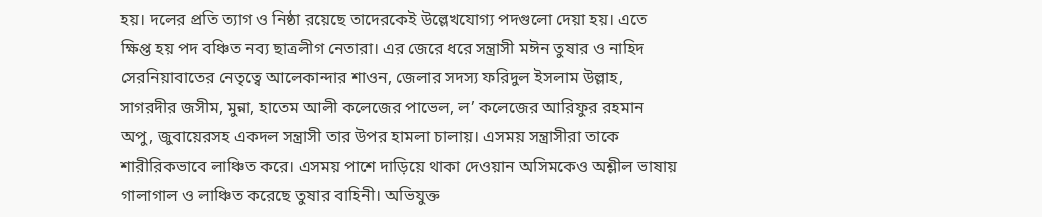হয়। দলের প্রতি ত্যাগ ও নিষ্ঠা রয়েছে তাদেরকেই উল্লেখযোগ্য পদগুলো দেয়া হয়। এতে ক্ষিপ্ত হয় পদ বঞ্চিত নব্য ছাত্রলীগ নেতারা। এর জেরে ধরে সন্ত্রাসী মঈন তুষার ও নাহিদ সেরনিয়াবাতের নেতৃত্বে আলেকান্দার শাওন, জেলার সদস্য ফরিদুল ইসলাম উল্লাহ, সাগরদীর জসীম, মুন্না, হাতেম আলী কলেজের পাভেল, ল’ কলেজের আরিফুর রহমান অপু, জুবায়েরসহ একদল সন্ত্রাসী তার উপর হামলা চালায়। এসময় সন্ত্রাসীরা তাকে শারীরিকভাবে লাঞ্চিত করে। এসময় পাশে দাড়িয়ে থাকা দেওয়ান অসিমকেও অশ্লীল ভাষায় গালাগাল ও লাঞ্চিত করেছে তুষার বাহিনী। অভিযুক্ত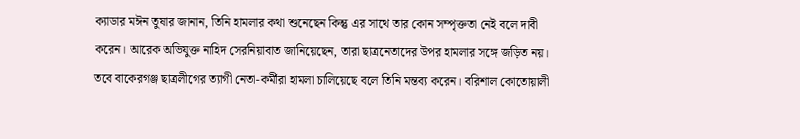ক্যাডার মঈন তুষার জানান, তিনি হামলার কথা শুনেছেন কিন্তু এর সাথে তার কোন সম্পৃক্ততা নেই বলে দাবী করেন। আরেক অভিযুক্ত নাহিদ সেরনিয়াবাত জানিয়েছেন, তারা ছাত্রনেতাদের উপর হামলার সঙ্গে জড়িত নয়। তবে বাকেরগঞ্জ ছাত্রলীগের ত্যাগী নেতা-কর্মীরা হামলা চালিয়েছে বলে তিনি মন্তব্য করেন। বরিশাল কোতোয়ালী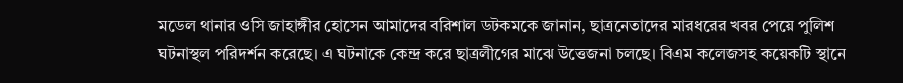মডেল থানার ওসি জাহাঙ্গীর হোসেন আমাদের বরিশাল ডটকমকে জানান, ছাত্রনেতাদের মারধরের খবর পেয়ে পুলিশ ঘটনাস্থল পরিদর্শন করেছে। এ ঘটনাকে কেন্দ্র করে ছাত্রলীগের মাঝে উত্তেজনা চলছে। বিএম কলেজসহ কয়েকটি স্থানে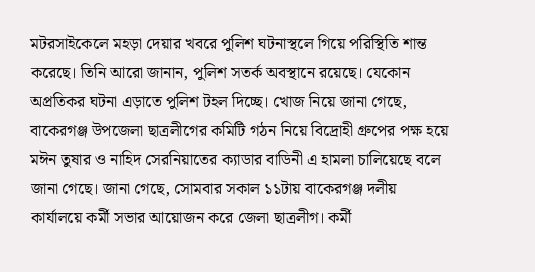মটরসাইকেলে মহড়া দেয়ার খবরে পুলিশ ঘটনাস্থলে গিয়ে পরিস্থিতি শান্ত করেছে। তিনি আরো জানান, পুলিশ সতর্ক অবস্থানে রয়েছে। যেকোন অপ্রতিকর ঘটনা এড়াতে পুলিশ টহল দিচ্ছে। খোজ নিয়ে জানা গেছে, বাকেরগঞ্জ উপজেলা ছাত্রলীগের কমিটি গঠন নিয়ে বিদ্রোহী গ্রুপের পক্ষ হয়ে মঈন তুষার ও নাহিদ সেরনিয়াতের ক্যাডার বাডিনী এ হামলা চালিয়েছে বলে জানা গেছে। জানা গেছে, সোমবার সকাল ১১টায় বাকেরগঞ্জ দলীয় কার্যালয়ে কর্মী সভার আয়োজন করে জেলা ছাত্রলীগ। কর্মী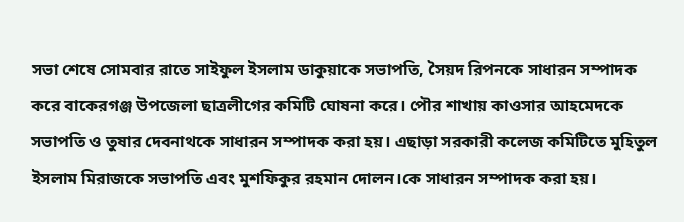সভা শেষে সোমবার রাতে সাইফুল ইসলাম ডাকুয়াকে সভাপতি, সৈয়দ রিপনকে সাধারন সম্পাদক করে বাকেরগঞ্জ উপজেলা ছাত্রলীগের কমিটি ঘোষনা করে। পৌর শাখায় কাওসার আহমেদকে সভাপতি ও তুষার দেবনাথকে সাধারন সম্পাদক করা হয়। এছাড়া সরকারী কলেজ কমিটিতে মুহিতুল ইসলাম মিরাজকে সভাপতি এবং মুশফিকুর রহমান দোলন।কে সাধারন সম্পাদক করা হয়।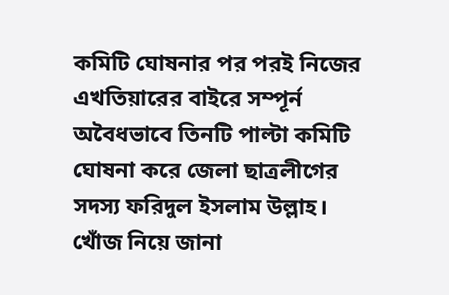কমিটি ঘোষনার পর পরই নিজের এখতিয়ারের বাইরে সম্পূর্ন অবৈধভাবে তিনটি পাল্টা কমিটি ঘোষনা করে জেলা ছাত্রলীগের সদস্য ফরিদুল ইসলাম উল্লাহ। খোঁজ নিয়ে জানা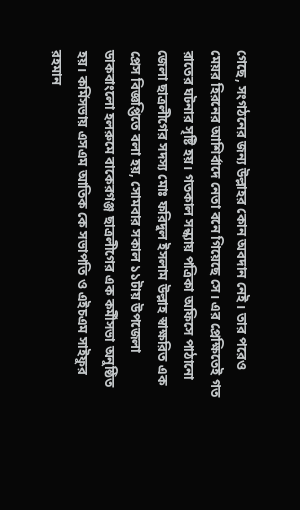গেছে, সংগঠনের জন্য উল্লাহর কোন অবদান নেই। তার পরেও মেয়র হিরনের আশির্বাদে নেতা বনে গিয়েছে সে। এর প্রেক্ষিতেই গত রাতের ঘটনার সৃষ্টি হয়। গতকাল সন্ধ্যায় পত্রিকা অফিসে পাঠানো জেলা ছাত্রলীগের সদস্য মোঃ ফরিদুল ইসলাম উল্লাহ স্বাক্ষরিত এক প্রেস বিজ্ঞপ্তিতে বলা হয়, সোমবার সকাল ১১টায় উপজেলা ডাকবাংলো হলরুমে বাকেরগঞ্জ ছাত্রলীগের এক কর্মীসভা অনুষ্ঠিত হয়। কর্মিসভায় এসএম আতিক কে সভাপতি ও এইচএম সাইফুর রহমান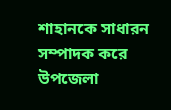শাহানকে সাধারন সম্পাদক করে উপজেলা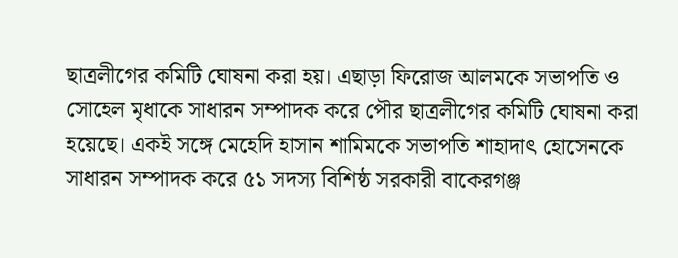ছাত্রলীগের কমিটি ঘোষনা করা হয়। এছাড়া ফিরোজ আলমকে সভাপতি ও সোহেল মৃধাকে সাধারন সম্পাদক করে পৌর ছাত্রলীগের কমিটি ঘোষনা করা হয়েছে। একই সঙ্গে মেহেদি হাসান শামিমকে সভাপতি শাহাদাৎ হোসেনকে সাধারন সম্পাদক করে ৫১ সদস্য বিশিষ্ঠ সরকারী বাকেরগঞ্জ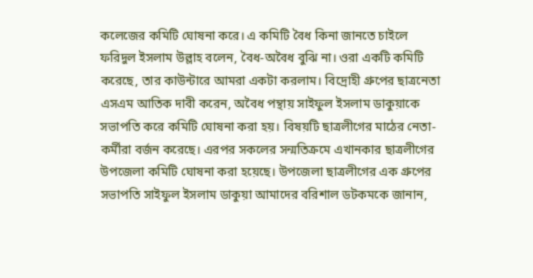কলেজের কমিটি ঘোষনা করে। এ কমিটি বৈধ কিনা জানতে চাইলে ফরিদুল ইসলাম উল্লাহ বলেন, বৈধ-অবৈধ বুঝি না। ওরা একটি কমিটি করেছে, তার কাউন্টারে আমরা একটা করলাম। বিদ্রোহী গ্রুপের ছাত্রনেতা এসএম আতিক দাবী করেন, অবৈধ পন্থায় সাইফুল ইসলাম ডাকুয়াকে সভাপতি করে কমিটি ঘোষনা করা হয়। বিষয়টি ছাত্রলীগের মাঠের নেতা-কর্মীরা বর্জন করেছে। এরপর সকলের সন্মতিক্রমে এখানকার ছাত্রলীগের উপজেলা কমিটি ঘোষনা করা হয়েছে। উপজেলা ছাত্রলীগের এক গ্রুপের সভাপতি সাইফুল ইসলাম ডাকুয়া আমাদের বরিশাল ডটকমকে জানান,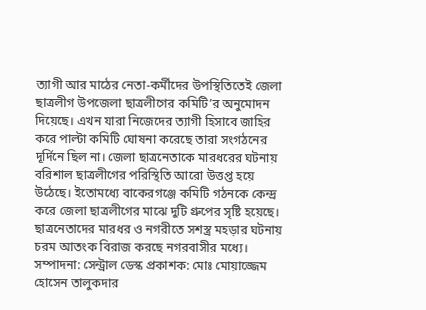ত্যাগী আর মাঠের নেতা-কর্মীদের উপস্থিতিতেই জেলা ছাত্রলীগ উপজেলা ছাত্রলীগের কমিটি’র অনুমোদন দিয়েছে। এখন যারা নিজেদের ত্যাগী হিসাবে জাহির করে পাল্টা কমিটি ঘোষনা করেছে তারা সংগঠনের দূর্দিনে ছিল না। জেলা ছাত্রনেতাকে মারধরের ঘটনায় বরিশাল ছাত্রলীগের পরিস্থিতি আরো উত্তপ্ত হয়ে উঠেছে। ইতোমধ্যে বাকেরগঞ্জে কমিটি গঠনকে কেন্দ্র করে জেলা ছাত্রলীগের মাঝে দুটি গ্রুপের সৃষ্টি হয়েছে। ছাত্রনেতাদের মারধর ও নগরীতে সশস্ত্র মহড়ার ঘটনায় চরম আতংক বিরাজ করছে নগরবাসীর মধ্যে। সম্পাদনা: সেন্ট্রাল ডেস্ক প্রকাশক: মোঃ মোয়াজ্জেম হোসেন তালুকদার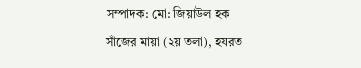সম্পাদক: মো: জিয়াউল হক
সাঁজের মায়া (২য় তলা), হযরত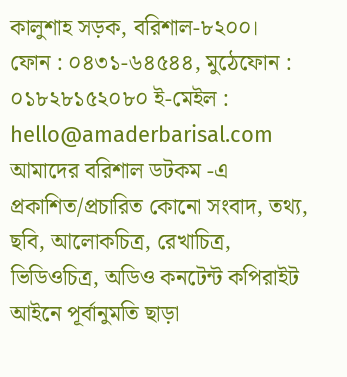কালুশাহ সড়ক, বরিশাল-৮২০০।
ফোন : ০৪৩১-৬৪৫৪৪, মুঠেফোন : ০১৮২৮১৫২০৮০ ই-মেইল : hello@amaderbarisal.com
আমাদের বরিশাল ডটকম -এ প্রকাশিত/প্রচারিত কোনো সংবাদ, তথ্য, ছবি, আলোকচিত্র, রেখাচিত্র, ভিডিওচিত্র, অডিও কনটেন্ট কপিরাইট আইনে পূর্বানুমতি ছাড়া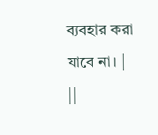ব্যবহার করা যাবে না। |
||